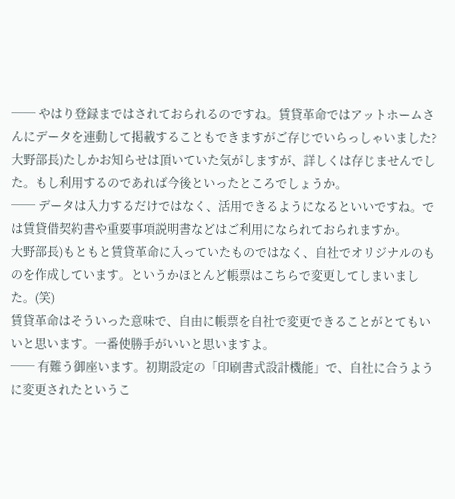── やはり登録まではされておられるのですね。賃貸革命ではアットホームさんにデータを連動して掲載することもできますがご存じでいらっしゃいました?
大野部長)たしかお知らせは頂いていた気がしますが、詳しくは存じませんでした。もし利用するのであれば今後といったところでしょうか。
── データは入力するだけではなく、活用できるようになるといいですね。では賃貸借契約書や重要事項説明書などはご利用になられておられますか。
大野部長)もともと賃貸革命に入っていたものではなく、自社でオリジナルのものを作成しています。というかほとんど帳票はこちらで変更してしまいました。(笑)
賃貸革命はそういった意味で、自由に帳票を自社で変更できることがとてもいいと思います。一番使勝手がいいと思いますよ。
── 有難う御座います。初期設定の「印刷書式設計機能」で、自社に合うように変更されたというこ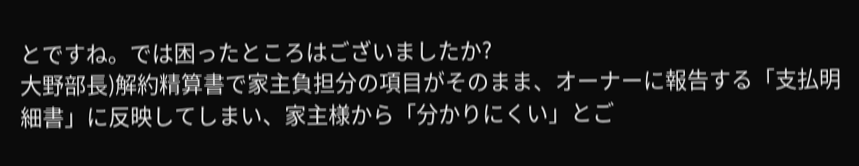とですね。では困ったところはございましたか?
大野部長)解約精算書で家主負担分の項目がそのまま、オーナーに報告する「支払明細書」に反映してしまい、家主様から「分かりにくい」とご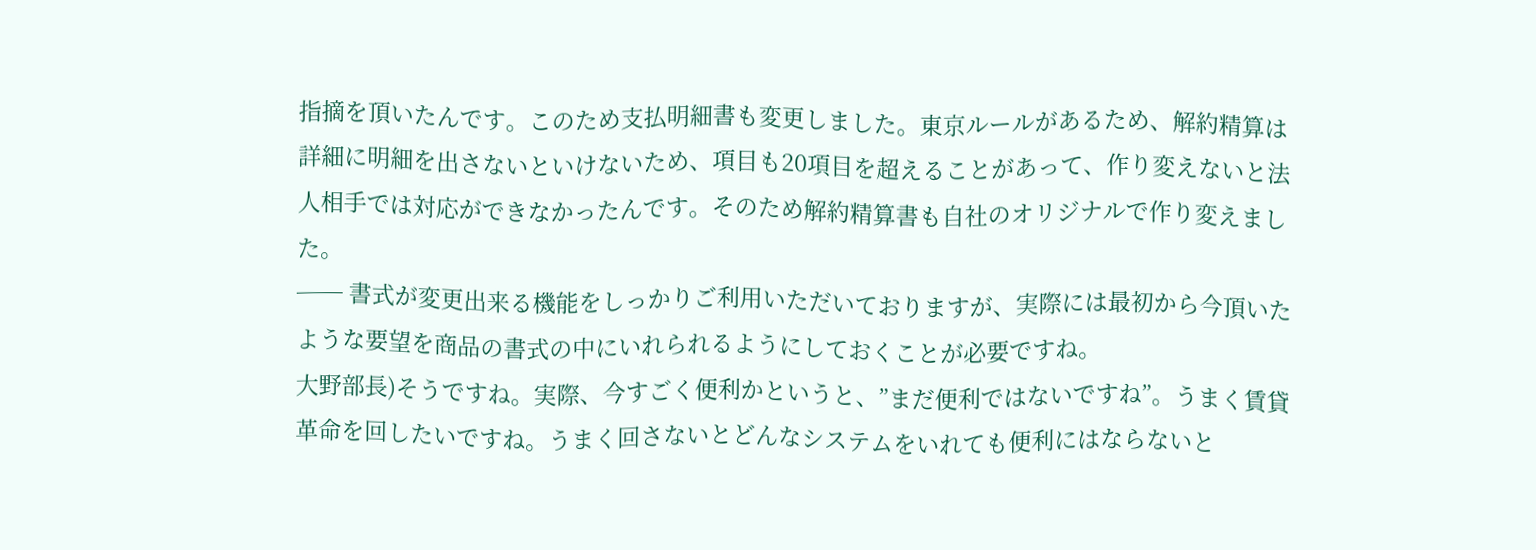指摘を頂いたんです。このため支払明細書も変更しました。東京ルールがあるため、解約精算は詳細に明細を出さないといけないため、項目も20項目を超えることがあって、作り変えないと法人相手では対応ができなかったんです。そのため解約精算書も自社のオリジナルで作り変えました。
── 書式が変更出来る機能をしっかりご利用いただいておりますが、実際には最初から今頂いたような要望を商品の書式の中にいれられるようにしておくことが必要ですね。
大野部長)そうですね。実際、今すごく便利かというと、”まだ便利ではないですね”。うまく賃貸革命を回したいですね。うまく回さないとどんなシステムをいれても便利にはならないと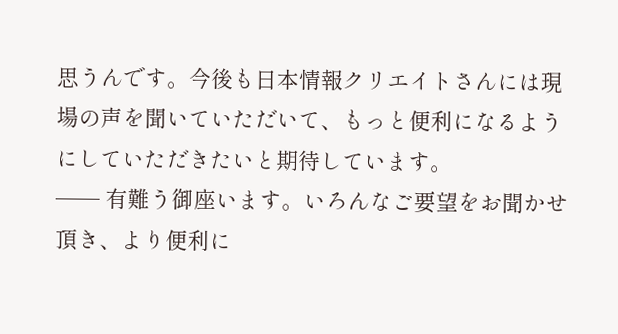思うんです。今後も日本情報クリエイトさんには現場の声を聞いていただいて、もっと便利になるようにしていただきたいと期待しています。
── 有難う御座います。いろんなご要望をお聞かせ頂き、より便利に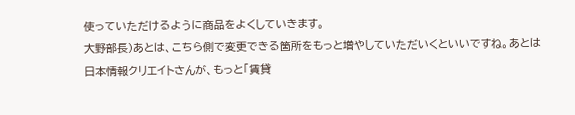使っていただけるように商品をよくしていきます。
大野部長)あとは、こちら側で変更できる箇所をもっと増やしていただいくといいですね。あとは日本情報クリエイトさんが、もっと「賃貸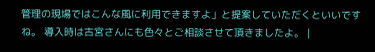管理の現場ではこんな風に利用できますよ」と提案していただくといいですね。 導入時は古宮さんにも色々とご相談させて頂きましたよ。 |